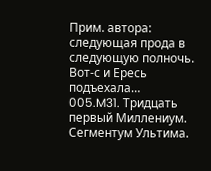Прим. автора: следующая прода в следующую полночь. Вот-с и Ересь подъехала…
005.M31. Тридцать первый Миллениум.
Сегментум Ультима.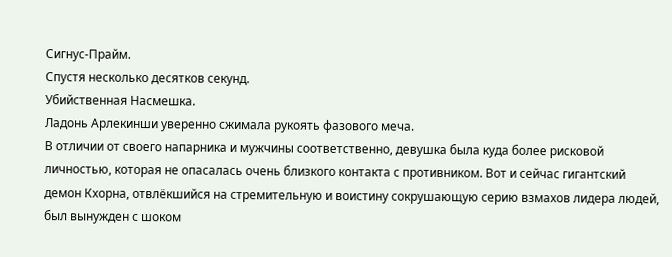Сигнус-Прайм.
Спустя несколько десятков секунд.
Убийственная Насмешка.
Ладонь Арлекинши уверенно сжимала рукоять фазового меча.
В отличии от своего напарника и мужчины соответственно, девушка была куда более рисковой личностью, которая не опасалась очень близкого контакта с противником. Вот и сейчас гигантский демон Кхорна, отвлёкшийся на стремительную и воистину сокрушающую серию взмахов лидера людей, был вынужден с шоком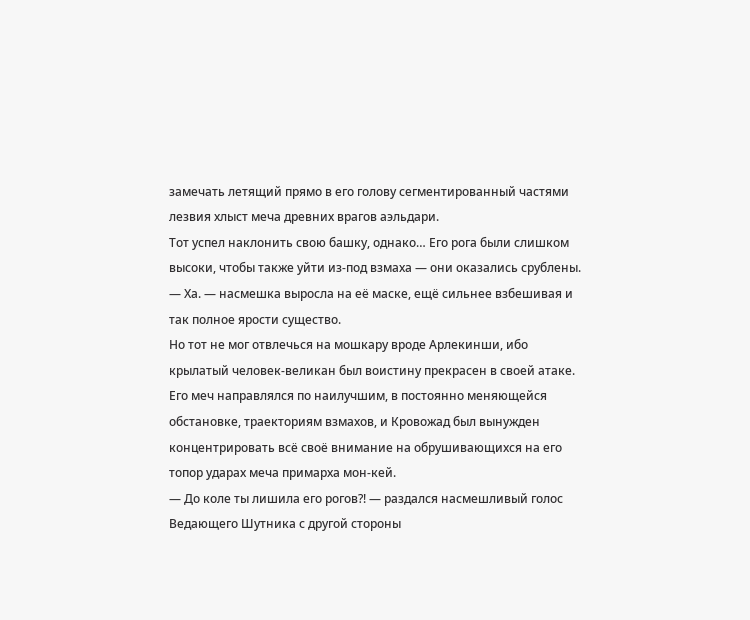замечать летящий прямо в его голову сегментированный частями лезвия хлыст меча древних врагов аэльдари.
Тот успел наклонить свою башку, однако… Его рога были слишком высоки, чтобы также уйти из-под взмаха — они оказались срублены.
— Ха. — насмешка выросла на её маске, ещё сильнее взбешивая и так полное ярости существо.
Но тот не мог отвлечься на мошкару вроде Арлекинши, ибо крылатый человек-великан был воистину прекрасен в своей атаке. Его меч направлялся по наилучшим, в постоянно меняющейся обстановке, траекториям взмахов, и Кровожад был вынужден концентрировать всё своё внимание на обрушивающихся на его топор ударах меча примарха мон-кей.
— До коле ты лишила его рогов?! — раздался насмешливый голос Ведающего Шутника с другой стороны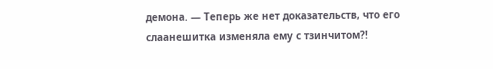демона. — Теперь же нет доказательств, что его слаанешитка изменяла ему с тзинчитом?!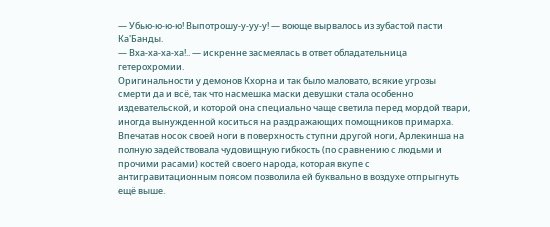— Убью-ю-ю-ю! Выпотрошу-у-уу-у! — воюще вырвалось из зубастой пасти Ка'Банды.
— Вха-ха-ха-ха!.. — искренне засмеялась в ответ обладательница гетерохромии.
Оригинальности у демонов Кхорна и так было маловато, всякие угрозы смерти да и всё, так что насмешка маски девушки стала особенно издевательской, и которой она специально чаще светила перед мордой твари, иногда вынужденной коситься на раздражающих помощников примарха.
Впечатав носок своей ноги в поверхность ступни другой ноги, Арлекинша на полную задействовала чудовищную гибкость (по сравнению с людьми и прочими расами) костей своего народа, которая вкупе с антигравитационным поясом позволила ей буквально в воздухе отпрыгнуть ещё выше.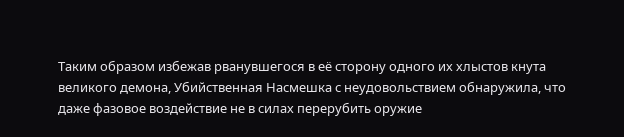Таким образом избежав рванувшегося в её сторону одного их хлыстов кнута великого демона, Убийственная Насмешка с неудовольствием обнаружила, что даже фазовое воздействие не в силах перерубить оружие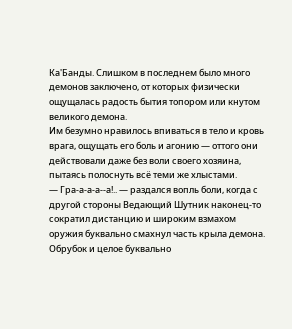Ка'Банды. Слишком в последнем было много демонов заключено, от которых физически ощущалась радость бытия топором или кнутом великого демона.
Им безумно нравилось впиваться в тело и кровь врага, ощущать его боль и агонию — оттого они действовали даже без воли своего хозяина, пытаясь полоснуть всё теми же хлыстами.
— Гра-а-а-а--а!.. — раздался вопль боли, когда с другой стороны Ведающий Шутник наконец-то сократил дистанцию и широким взмахом оружия буквально смахнул часть крыла демона.
Обрубок и целое буквально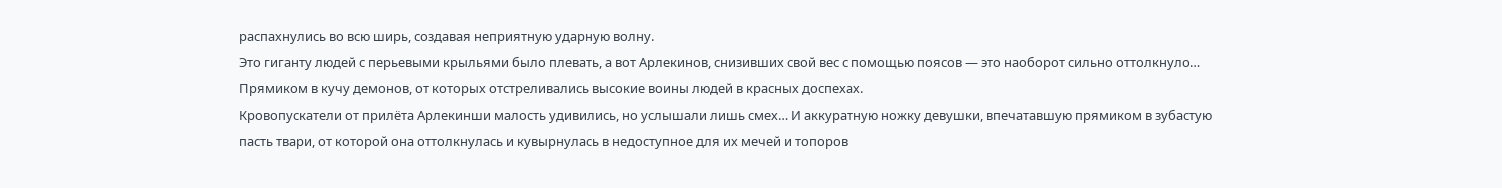распахнулись во всю ширь, создавая неприятную ударную волну.
Это гиганту людей с перьевыми крыльями было плевать, а вот Арлекинов, снизивших свой вес с помощью поясов — это наоборот сильно оттолкнуло… Прямиком в кучу демонов, от которых отстреливались высокие воины людей в красных доспехах.
Кровопускатели от прилёта Арлекинши малость удивились, но услышали лишь смех… И аккуратную ножку девушки, впечатавшую прямиком в зубастую пасть твари, от которой она оттолкнулась и кувырнулась в недоступное для их мечей и топоров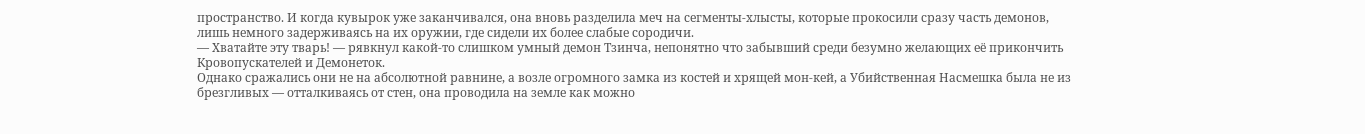пространство. И когда кувырок уже заканчивался, она вновь разделила меч на сегменты-хлысты, которые прокосили сразу часть демонов, лишь немного задерживаясь на их оружии, где сидели их более слабые сородичи.
— Хватайте эту тварь! — рявкнул какой-то слишком умный демон Тзинча, непонятно что забывший среди безумно желающих её прикончить Кровопускателей и Демонеток.
Однако сражались они не на абсолютной равнине, а возле огромного замка из костей и хрящей мон-кей, а Убийственная Насмешка была не из брезгливых — отталкиваясь от стен, она проводила на земле как можно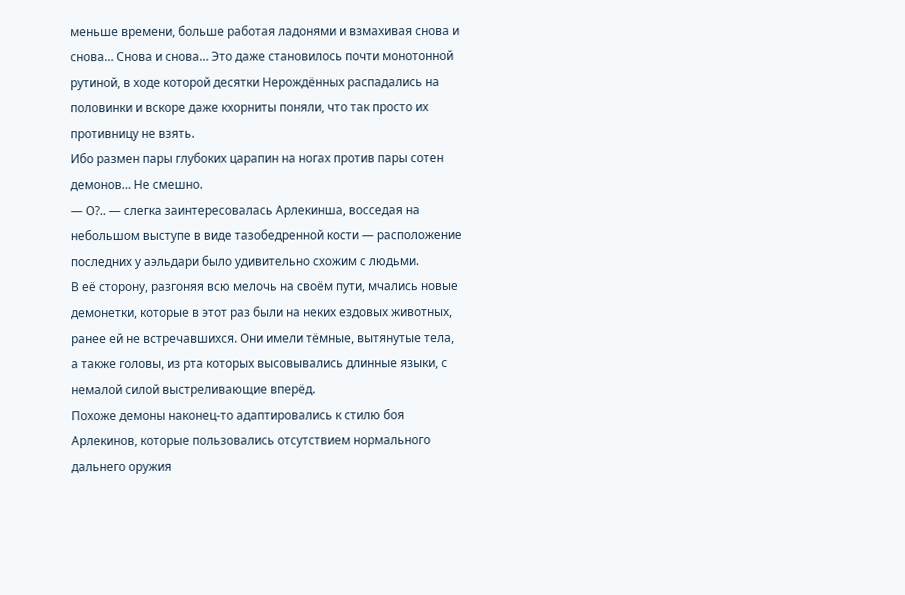меньше времени, больше работая ладонями и взмахивая снова и снова… Снова и снова… Это даже становилось почти монотонной рутиной, в ходе которой десятки Нерождённых распадались на половинки и вскоре даже кхорниты поняли, что так просто их противницу не взять.
Ибо размен пары глубоких царапин на ногах против пары сотен демонов… Не смешно.
— О?.. — слегка заинтересовалась Арлекинша, восседая на небольшом выступе в виде тазобедренной кости — расположение последних у аэльдари было удивительно схожим с людьми.
В её сторону, разгоняя всю мелочь на своём пути, мчались новые демонетки, которые в этот раз были на неких ездовых животных, ранее ей не встречавшихся. Они имели тёмные, вытянутые тела, а также головы, из рта которых высовывались длинные языки, с немалой силой выстреливающие вперёд.
Похоже демоны наконец-то адаптировались к стилю боя Арлекинов, которые пользовались отсутствием нормального дальнего оружия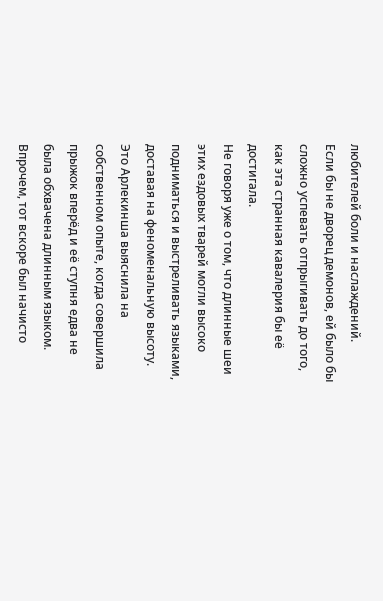любителей боли и наслаждений.
Если бы не дворец демонов, ей было бы сложно успевать отпрыгивать до того, как эта странная кавалерия бы её достигала.
Не говоря уже о том, что длинные шеи этих ездовых тварей могли высоко подниматься и выстреливать языками, доставая на феноменальную высоту. Это Арлекинша выяснила на собственном опыте, когда совершила прыжок вперёд и её ступня едва не была обхвачена длинным языком.
Впрочем, тот вскоре был начисто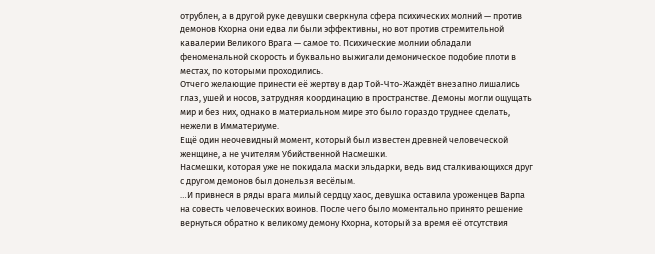отрублен, а в другой руке девушки сверкнула сфера психических молний — против демонов Кхорна они едва ли были эффективны, но вот против стремительной кавалерии Великого Врага — самое то. Психические молнии обладали феноменальной скорость и буквально выжигали демоническое подобие плоти в местах, по которыми проходились.
Отчего желающие принести её жертву в дар Той-Что-Жаждёт внезапно лишались глаз, ушей и носов, затрудняя координацию в пространстве. Демоны могли ощущать мир и без них, однако в материальном мире это было гораздо труднее сделать, нежели в Имматериуме.
Ещё один неочевидный момент, который был известен древней человеческой женщине, а не учителям Убийственной Насмешки.
Насмешки, которая уже не покидала маски эльдарки, ведь вид сталкивающихся друг с другом демонов был донельзя весёлым.
…И привнеся в ряды врага милый сердцу хаос, девушка оставила уроженцев Варпа на совесть человеческих воинов. После чего было моментально принято решение вернуться обратно к великому демону Кхорна, который за время её отсутствия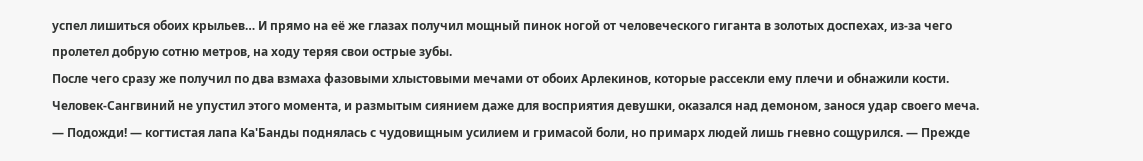успел лишиться обоих крыльев… И прямо на её же глазах получил мощный пинок ногой от человеческого гиганта в золотых доспехах, из-за чего пролетел добрую сотню метров, на ходу теряя свои острые зубы.
После чего сразу же получил по два взмаха фазовыми хлыстовыми мечами от обоих Арлекинов, которые рассекли ему плечи и обнажили кости.
Человек-Сангвиний не упустил этого момента, и размытым сиянием даже для восприятия девушки, оказался над демоном, занося удар своего меча.
— Подожди! — когтистая лапа Ка'Банды поднялась с чудовищным усилием и гримасой боли, но примарх людей лишь гневно сощурился. — Прежде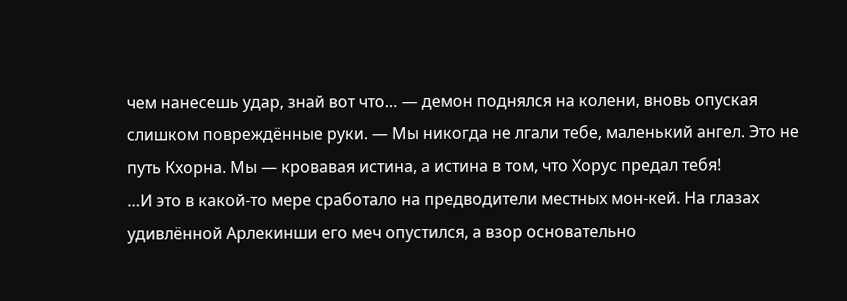чем нанесешь удар, знай вот что… — демон поднялся на колени, вновь опуская слишком повреждённые руки. — Мы никогда не лгали тебе, маленький ангел. Это не путь Кхорна. Мы — кровавая истина, а истина в том, что Хорус предал тебя!
…И это в какой-то мере сработало на предводители местных мон-кей. На глазах удивлённой Арлекинши его меч опустился, а взор основательно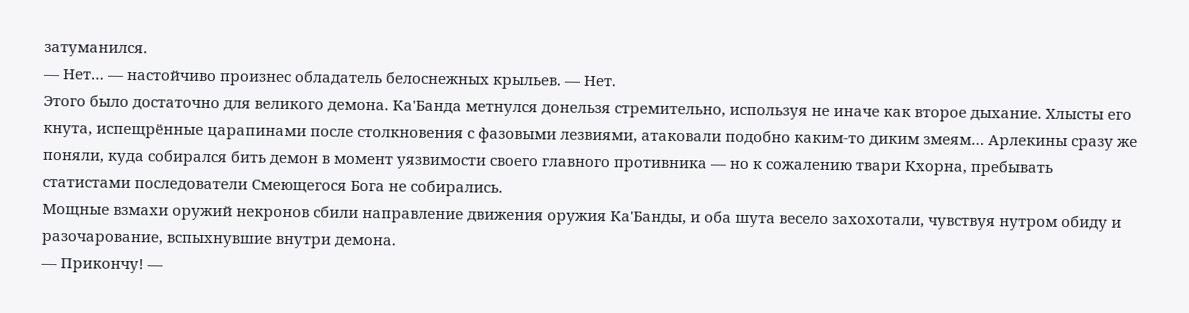затуманился.
— Нет… — настойчиво произнес обладатель белоснежных крыльев. — Нет.
Этого было достаточно для великого демона. Ка'Банда метнулся донельзя стремительно, используя не иначе как второе дыхание. Хлысты его кнута, испещрённые царапинами после столкновения с фазовыми лезвиями, атаковали подобно каким-то диким змеям… Арлекины сразу же поняли, куда собирался бить демон в момент уязвимости своего главного противника — но к сожалению твари Кхорна, пребывать статистами последователи Смеющегося Бога не собирались.
Мощные взмахи оружий некронов сбили направление движения оружия Ка'Банды, и оба шута весело захохотали, чувствуя нутром обиду и разочарование, вспыхнувшие внутри демона.
— Прикончу! —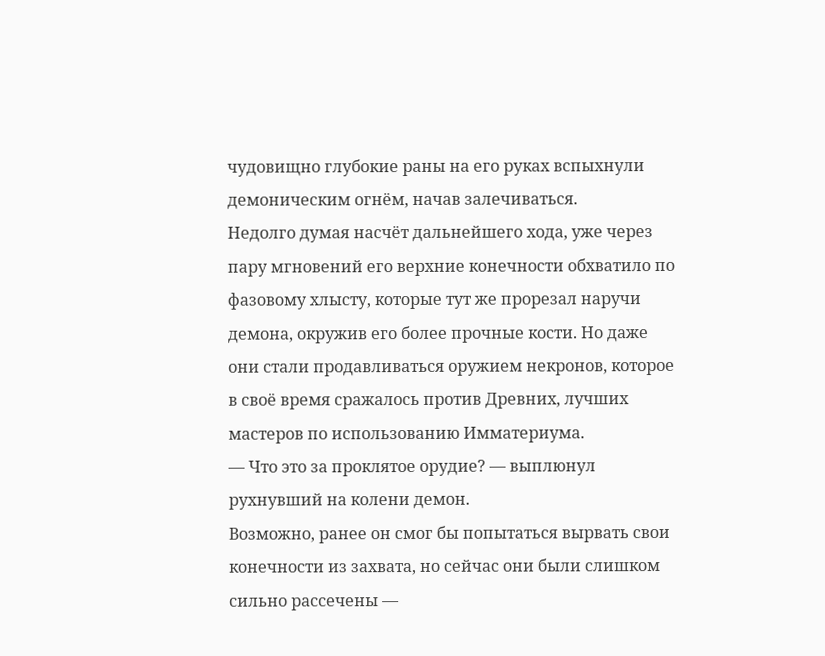чудовищно глубокие раны на его руках вспыхнули демоническим огнём, начав залечиваться.
Недолго думая насчёт дальнейшего хода, уже через пару мгновений его верхние конечности обхватило по фазовому хлысту, которые тут же прорезал наручи демона, окружив его более прочные кости. Но даже они стали продавливаться оружием некронов, которое в своё время сражалось против Древних, лучших мастеров по использованию Имматериума.
— Что это за проклятое орудие? — выплюнул рухнувший на колени демон.
Возможно, ранее он смог бы попытаться вырвать свои конечности из захвата, но сейчас они были слишком сильно рассечены —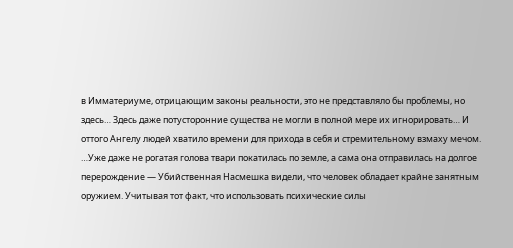в Имматериуме, отрицающим законы реальности, это не представляло бы проблемы, но здесь… Здесь даже потусторонние существа не могли в полной мере их игнорировать… И оттого Ангелу людей хватило времени для прихода в себя и стремительному взмаху мечом.
…Уже даже не рогатая голова твари покатилась по земле, а сама она отправилась на долгое перерождение — Убийственная Насмешка видели, что человек обладает крайне занятным оружием. Учитывая тот факт, что использовать психические силы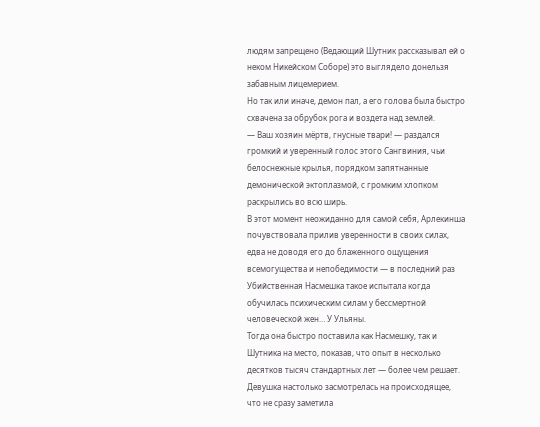людям запрещено (Ведающий Шутник рассказывал ей о неком Никейском Соборе) это выглядело донельзя забавным лицемерием.
Но так или иначе, демон пал, а его голова была быстро схвачена за обрубок рога и воздета над землей.
— Ваш хозяин мёртв, гнусные твари! — раздался громкий и уверенный голос этого Сангвиния, чьи белоснежные крылья, порядком запятнанные демонической эктоплазмой, с громким хлопком раскрылись во всю ширь.
В этот момент неожиданно для самой себя, Арлекинша почувствовала прилив уверенности в своих силах, едва не доводя его до блаженного ощущения всемогущества и непобедимости — в последний раз Убийственная Насмешка такое испытала когда обучилась психическим силам у бессмертной человеческой жен… У Ульяны.
Тогда она быстро поставила как Насмешку, так и Шутника на место, показав, что опыт в несколько десятков тысяч стандартных лет — более чем решает.
Девушка настолько засмотрелась на происходящее, что не сразу заметила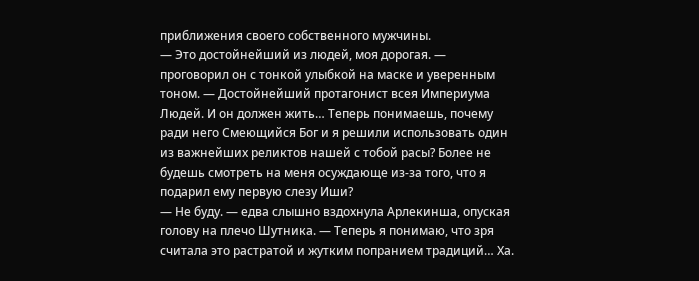приближения своего собственного мужчины.
— Это достойнейший из людей, моя дорогая. — проговорил он с тонкой улыбкой на маске и уверенным тоном. — Достойнейший протагонист всея Империума Людей. И он должен жить… Теперь понимаешь, почему ради него Смеющийся Бог и я решили использовать один из важнейших реликтов нашей с тобой расы? Более не будешь смотреть на меня осуждающе из-за того, что я подарил ему первую слезу Иши?
— Не буду. — едва слышно вздохнула Арлекинша, опуская голову на плечо Шутника. — Теперь я понимаю, что зря считала это растратой и жутким попранием традиций… Ха.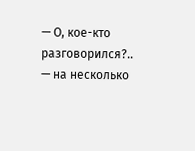— О, кое-кто разговорился?.. — на несколько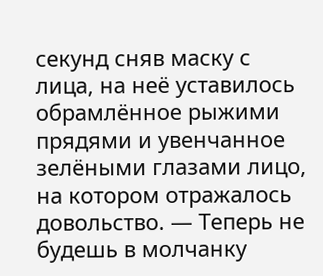секунд сняв маску с лица, на неё уставилось обрамлённое рыжими прядями и увенчанное зелёными глазами лицо, на котором отражалось довольство. — Теперь не будешь в молчанку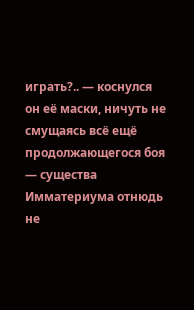играть?.. — коснулся он её маски, ничуть не смущаясь всё ещё продолжающегося боя — существа Имматериума отнюдь не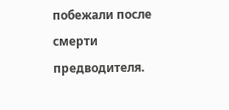побежали после смерти предводителя.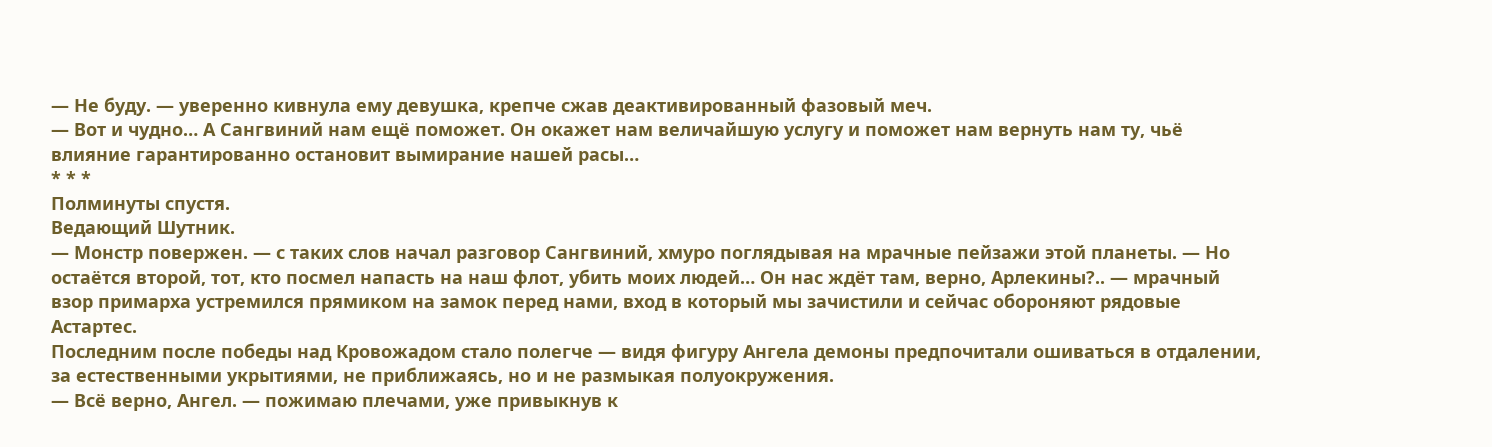— Не буду. — уверенно кивнула ему девушка, крепче сжав деактивированный фазовый меч.
— Вот и чудно… А Сангвиний нам ещё поможет. Он окажет нам величайшую услугу и поможет нам вернуть нам ту, чьё влияние гарантированно остановит вымирание нашей расы…
* * *
Полминуты спустя.
Ведающий Шутник.
— Монстр повержен. — с таких слов начал разговор Сангвиний, хмуро поглядывая на мрачные пейзажи этой планеты. — Но остаётся второй, тот, кто посмел напасть на наш флот, убить моих людей… Он нас ждёт там, верно, Арлекины?.. — мрачный взор примарха устремился прямиком на замок перед нами, вход в который мы зачистили и сейчас обороняют рядовые Астартес.
Последним после победы над Кровожадом стало полегче — видя фигуру Ангела демоны предпочитали ошиваться в отдалении, за естественными укрытиями, не приближаясь, но и не размыкая полуокружения.
— Всё верно, Ангел. — пожимаю плечами, уже привыкнув к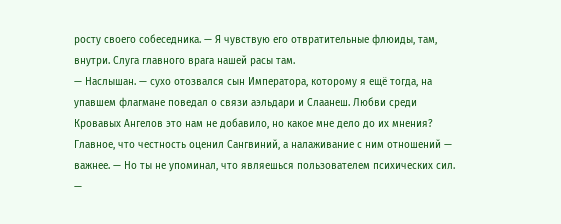росту своего собеседника. — Я чувствую его отвратительные флюиды, там, внутри. Слуга главного врага нашей расы там.
— Наслышан. — сухо отозвался сын Императора, которому я ещё тогда, на упавшем флагмане поведал о связи аэльдари и Слаанеш. Любви среди Кровавых Ангелов это нам не добавило, но какое мне дело до их мнения? Главное, что честность оценил Сангвиний, а налаживание с ним отношений — важнее. — Но ты не упоминал, что являешься пользователем психических сил.
—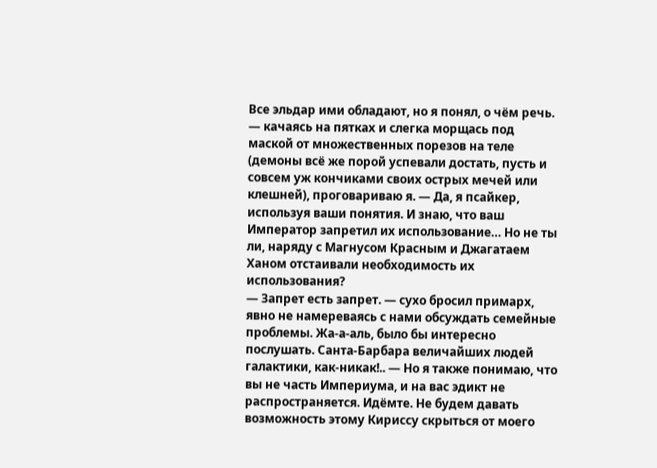Все эльдар ими обладают, но я понял, о чём речь. — качаясь на пятках и слегка морщась под маской от множественных порезов на теле (демоны всё же порой успевали достать, пусть и совсем уж кончиками своих острых мечей или клешней), проговариваю я. — Да, я псайкер, используя ваши понятия. И знаю, что ваш Император запретил их использование… Но не ты ли, наряду с Магнусом Красным и Джагатаем Ханом отстаивали необходимость их использования?
— Запрет есть запрет. — сухо бросил примарх, явно не намереваясь с нами обсуждать семейные проблемы. Жа-а-аль, было бы интересно послушать. Санта-Барбара величайших людей галактики, как-никак!.. — Но я также понимаю, что вы не часть Империума, и на вас эдикт не распространяется. Идёмте. Не будем давать возможность этому Кириссу скрыться от моего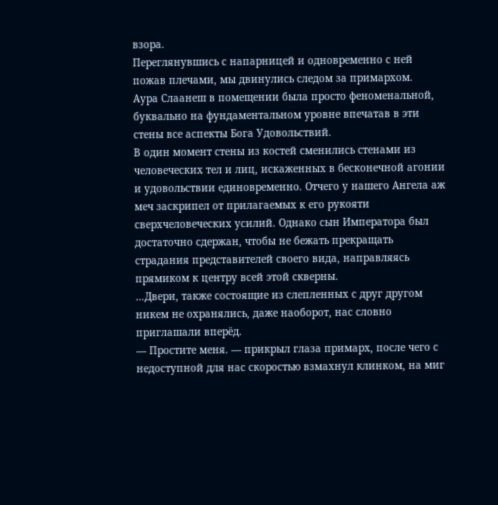взора.
Переглянувшись с напарницей и одновременно с ней пожав плечами, мы двинулись следом за примархом.
Аура Слаанеш в помещении была просто феноменальной, буквально на фундаментальном уровне впечатав в эти стены все аспекты Бога Удовольствий.
В один момент стены из костей сменились стенами из человеческих тел и лиц, искаженных в бесконечной агонии и удовольствии единовременно. Отчего у нашего Ангела аж меч заскрипел от прилагаемых к его рукояти сверхчеловеческих усилий. Однако сын Императора был достаточно сдержан, чтобы не бежать прекращать страдания представителей своего вида, направляясь прямиком к центру всей этой скверны.
…Двери, также состоящие из слепленных с друг другом никем не охранялись, даже наоборот, нас словно приглашали вперёд.
— Простите меня. — прикрыл глаза примарх, после чего с недоступной для нас скоростью взмахнул клинком, на миг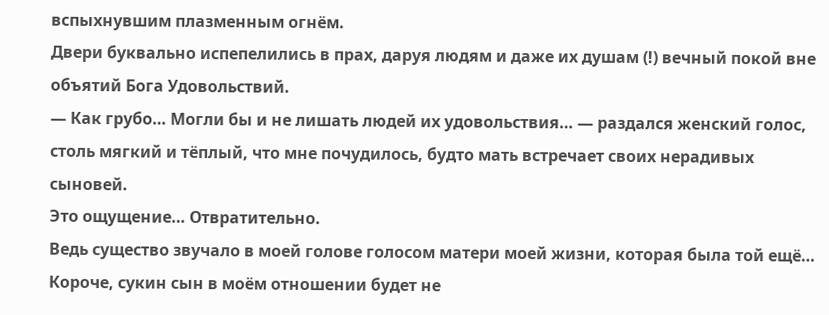вспыхнувшим плазменным огнём.
Двери буквально испепелились в прах, даруя людям и даже их душам (!) вечный покой вне объятий Бога Удовольствий.
— Как грубо… Могли бы и не лишать людей их удовольствия… — раздался женский голос, столь мягкий и тёплый, что мне почудилось, будто мать встречает своих нерадивых сыновей.
Это ощущение… Отвратительно.
Ведь существо звучало в моей голове голосом матери моей жизни, которая была той ещё… Короче, сукин сын в моём отношении будет не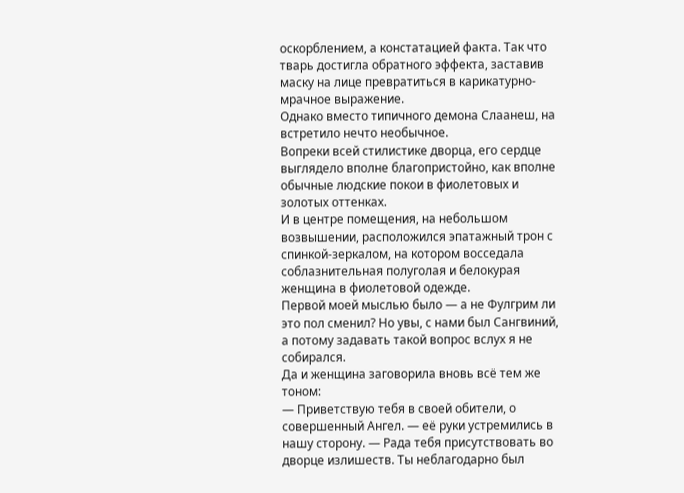оскорблением, а констатацией факта. Так что тварь достигла обратного эффекта, заставив маску на лице превратиться в карикатурно-мрачное выражение.
Однако вместо типичного демона Слаанеш, на встретило нечто необычное.
Вопреки всей стилистике дворца, его сердце выглядело вполне благопристойно, как вполне обычные людские покои в фиолетовых и золотых оттенках.
И в центре помещения, на небольшом возвышении, расположился эпатажный трон с спинкой-зеркалом, на котором восседала соблазнительная полуголая и белокурая женщина в фиолетовой одежде.
Первой моей мыслью было — а не Фулгрим ли это пол сменил? Но увы, с нами был Сангвиний, а потому задавать такой вопрос вслух я не собирался.
Да и женщина заговорила вновь всё тем же тоном:
— Приветствую тебя в своей обители, о совершенный Ангел. — её руки устремились в нашу сторону. — Рада тебя присутствовать во дворце излишеств. Ты неблагодарно был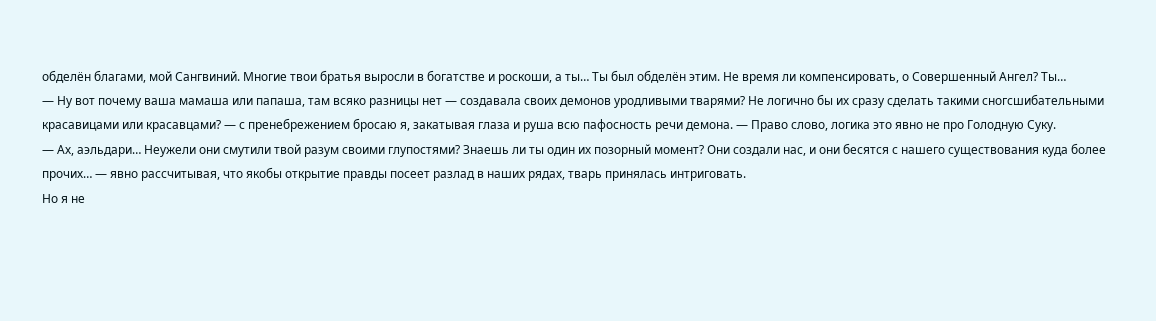обделён благами, мой Сангвиний. Многие твои братья выросли в богатстве и роскоши, а ты… Ты был обделён этим. Не время ли компенсировать, о Совершенный Ангел? Ты…
— Ну вот почему ваша мамаша или папаша, там всяко разницы нет — создавала своих демонов уродливыми тварями? Не логично бы их сразу сделать такими сногсшибательными красавицами или красавцами? — с пренебрежением бросаю я, закатывая глаза и руша всю пафосность речи демона. — Право слово, логика это явно не про Голодную Суку.
— Ах, аэльдари… Неужели они смутили твой разум своими глупостями? Знаешь ли ты один их позорный момент? Они создали нас, и они бесятся с нашего существования куда более прочих… — явно рассчитывая, что якобы открытие правды посеет разлад в наших рядах, тварь принялась интриговать.
Но я не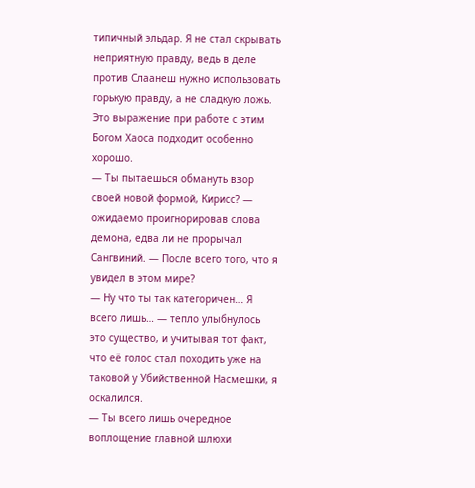типичный эльдар. Я не стал скрывать неприятную правду, ведь в деле против Слаанеш нужно использовать горькую правду, а не сладкую ложь. Это выражение при работе с этим Богом Хаоса подходит особенно хорошо.
— Ты пытаешься обмануть взор своей новой формой, Кирисс? — ожидаемо проигнорировав слова демона, едва ли не прорычал Сангвиний. — После всего того, что я увидел в этом мире?
— Ну что ты так категоричен… Я всего лишь… — тепло улыбнулось это существо, и учитывая тот факт, что её голос стал походить уже на таковой у Убийственной Насмешки, я оскалился.
— Ты всего лишь очередное воплощение главной шлюхи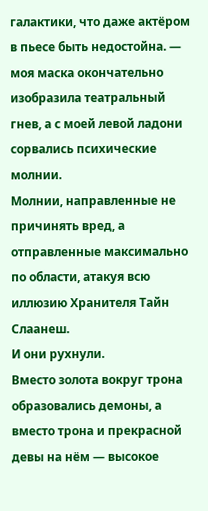галактики, что даже актёром в пьесе быть недостойна. — моя маска окончательно изобразила театральный гнев, а с моей левой ладони сорвались психические молнии.
Молнии, направленные не причинять вред, а отправленные максимально по области, атакуя всю иллюзию Хранителя Тайн Слаанеш.
И они рухнули.
Вместо золота вокруг трона образовались демоны, а вместо трона и прекрасной девы на нём — высокое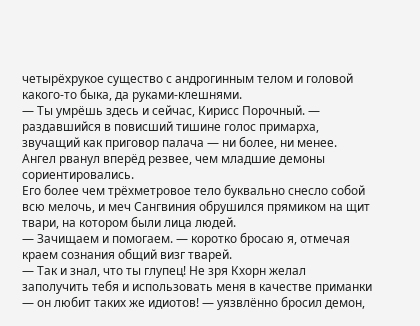четырёхрукое существо с андрогинным телом и головой какого-то быка, да руками-клешнями.
— Ты умрёшь здесь и сейчас, Кирисс Порочный. — раздавшийся в повисший тишине голос примарха, звучащий как приговор палача — ни более, ни менее.
Ангел рванул вперёд резвее, чем младшие демоны сориентировались.
Его более чем трёхметровое тело буквально снесло собой всю мелочь, и меч Сангвиния обрушился прямиком на щит твари, на котором были лица людей.
— Зачищаем и помогаем. — коротко бросаю я, отмечая краем сознания общий визг тварей.
— Так и знал, что ты глупец! Не зря Кхорн желал заполучить тебя и использовать меня в качестве приманки — он любит таких же идиотов! — уязвлённо бросил демон,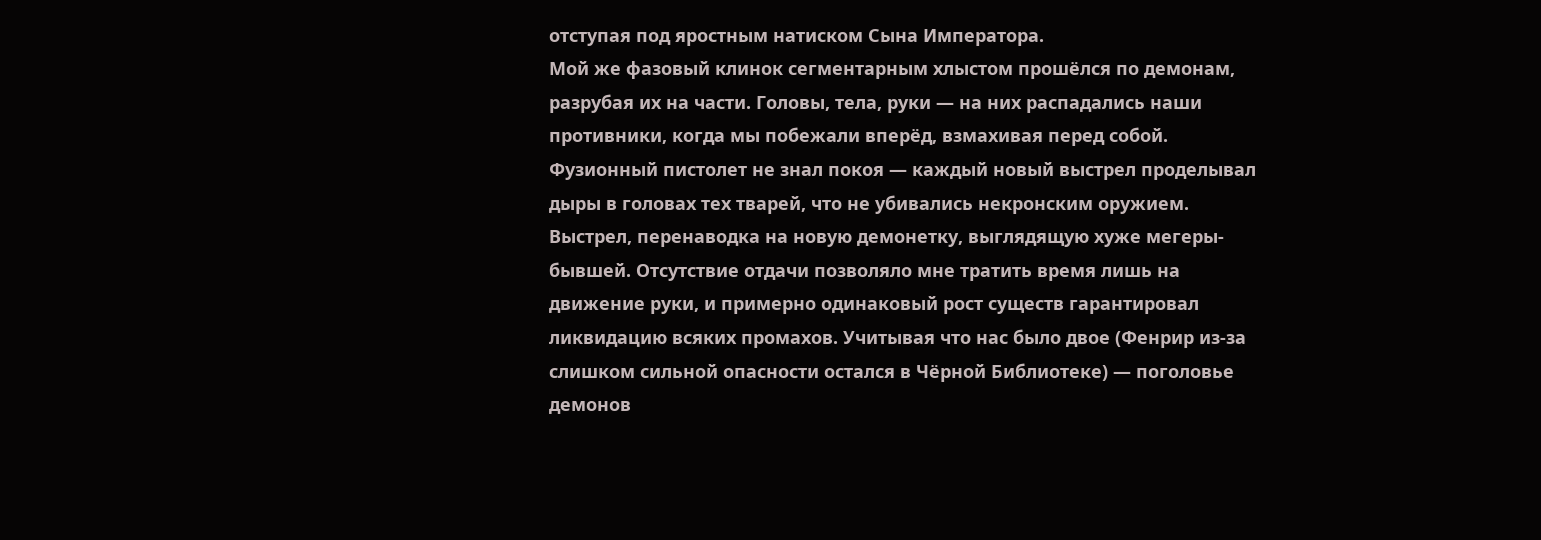отступая под яростным натиском Сына Императора.
Мой же фазовый клинок сегментарным хлыстом прошёлся по демонам, разрубая их на части. Головы, тела, руки — на них распадались наши противники, когда мы побежали вперёд, взмахивая перед собой.
Фузионный пистолет не знал покоя — каждый новый выстрел проделывал дыры в головах тех тварей, что не убивались некронским оружием.
Выстрел, перенаводка на новую демонетку, выглядящую хуже мегеры-бывшей. Отсутствие отдачи позволяло мне тратить время лишь на движение руки, и примерно одинаковый рост существ гарантировал ликвидацию всяких промахов. Учитывая что нас было двое (Фенрир из-за слишком сильной опасности остался в Чёрной Библиотеке) — поголовье демонов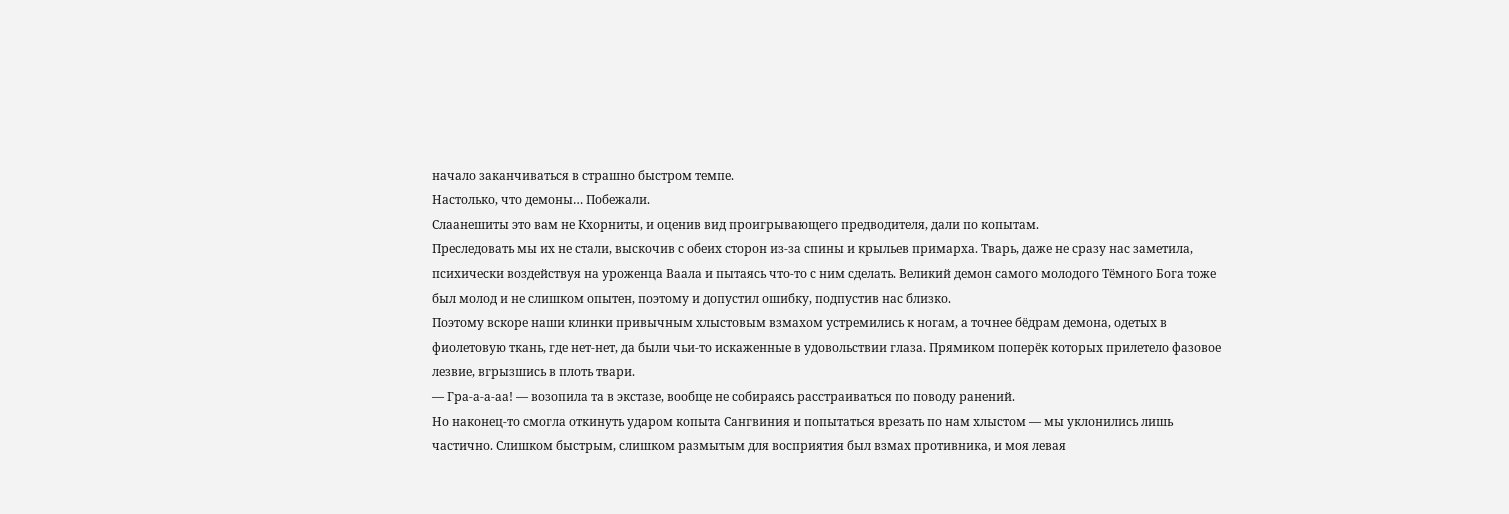начало заканчиваться в страшно быстром темпе.
Настолько, что демоны… Побежали.
Слаанешиты это вам не Кхорниты, и оценив вид проигрывающего предводителя, дали по копытам.
Преследовать мы их не стали, выскочив с обеих сторон из-за спины и крыльев примарха. Тварь, даже не сразу нас заметила, психически воздействуя на уроженца Ваала и пытаясь что-то с ним сделать. Великий демон самого молодого Тёмного Бога тоже был молод и не слишком опытен, поэтому и допустил ошибку, подпустив нас близко.
Поэтому вскоре наши клинки привычным хлыстовым взмахом устремились к ногам, а точнее бёдрам демона, одетых в фиолетовую ткань, где нет-нет, да были чьи-то искаженные в удовольствии глаза. Прямиком поперёк которых прилетело фазовое лезвие, вгрызшись в плоть твари.
— Гра-а-а-аа! — возопила та в экстазе, вообще не собираясь расстраиваться по поводу ранений.
Но наконец-то смогла откинуть ударом копыта Сангвиния и попытаться врезать по нам хлыстом — мы уклонились лишь частично. Слишком быстрым, слишком размытым для восприятия был взмах противника, и моя левая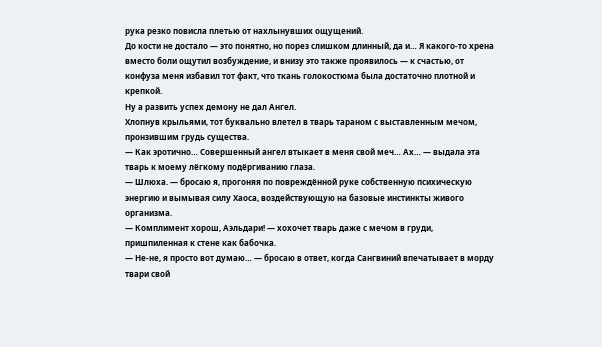рука резко повисла плетью от нахлынувших ощущений.
До кости не достало — это понятно, но порез слишком длинный, да и… Я какого-то хрена вместо боли ощутил возбуждение, и внизу это также проявилось — к счастью, от конфуза меня избавил тот факт, что ткань голокостюма была достаточно плотной и крепкой.
Ну а развить успех демону не дал Ангел.
Хлопнув крыльями, тот буквально влетел в тварь тараном с выставленным мечом, пронзившим грудь существа.
— Как эротично… Совершенный ангел втыкает в меня свой меч… Ах… — выдала эта тварь к моему лёгкому подёргиванию глаза.
— Шлюха. — бросаю я, прогоняя по повреждённой руке собственную психическую энергию и вымывая силу Хаоса, воздействующую на базовые инстинкты живого организма.
— Комплимент хорош, Аэльдари! — хохочет тварь даже с мечом в груди, пришпиленная к стене как бабочка.
— Не-не, я просто вот думаю… — бросаю в ответ, когда Сангвиний впечатывает в морду твари свой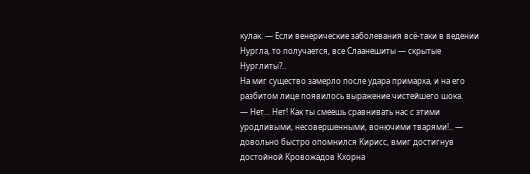кулак. — Если венерические заболевания всё-таки в ведении Нургла, то получается, все Слаанешиты — скрытые Нурглиты?..
На миг существо замерло после удара примарха, и на его разбитом лице появилось выражение чистейшего шока.
— Нет… Нет! Как ты смеешь сравнивать нас с этими уродливыми, несовершенными, вонючими тварями!.. — довольно быстро опомнился Кирисс, вмиг достигнув достойной Кровожадов Кхорна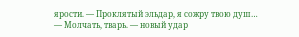ярости. — Проклятый эльдар, я сожру твою душ…
— Молчать, тварь. — новый удар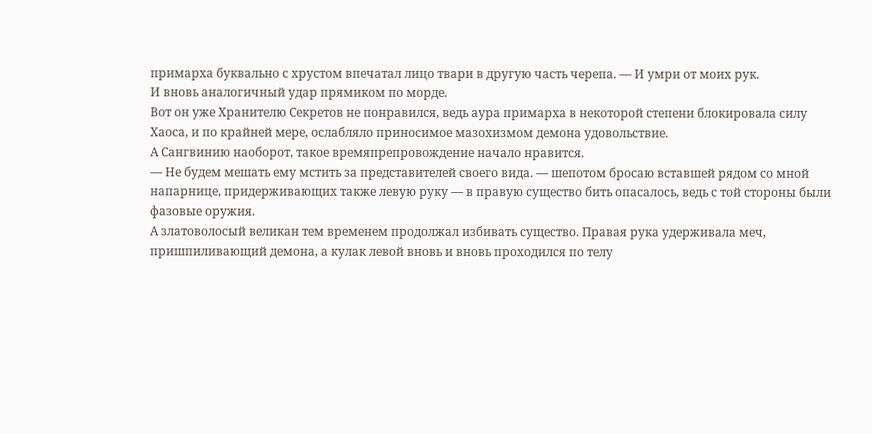примарха буквально с хрустом впечатал лицо твари в другую часть черепа. — И умри от моих рук.
И вновь аналогичный удар прямиком по морде.
Вот он уже Хранителю Секретов не понравился, ведь аура примарха в некоторой степени блокировала силу Хаоса, и по крайней мере, ослабляло приносимое мазохизмом демона удовольствие.
А Сангвинию наоборот, такое времяпрепровождение начало нравится.
— Не будем мешать ему мстить за представителей своего вида. — шепотом бросаю вставшей рядом со мной напарнице, придерживающих также левую руку — в правую существо бить опасалось, ведь с той стороны были фазовые оружия.
А златоволосый великан тем временем продолжал избивать существо. Правая рука удерживала меч, пришпиливающий демона, а кулак левой вновь и вновь проходился по телу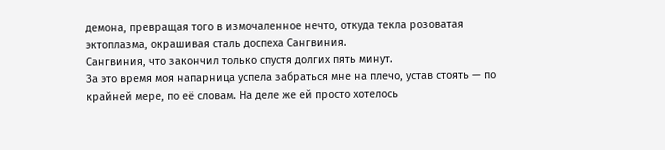демона, превращая того в измочаленное нечто, откуда текла розоватая эктоплазма, окрашивая сталь доспеха Сангвиния.
Сангвиния, что закончил только спустя долгих пять минут.
За это время моя напарница успела забраться мне на плечо, устав стоять — по крайней мере, по её словам. На деле же ей просто хотелось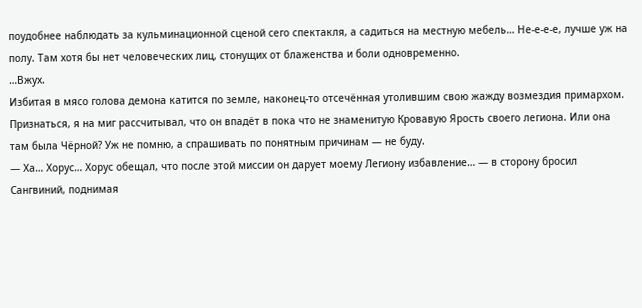поудобнее наблюдать за кульминационной сценой сего спектакля, а садиться на местную мебель… Не-е-е-е, лучше уж на полу. Там хотя бы нет человеческих лиц, стонущих от блаженства и боли одновременно.
…Вжух.
Избитая в мясо голова демона катится по земле, наконец-то отсечённая утолившим свою жажду возмездия примархом.
Признаться, я на миг рассчитывал, что он впадёт в пока что не знаменитую Кровавую Ярость своего легиона. Или она там была Чёрной? Уж не помню, а спрашивать по понятным причинам — не буду.
— Ха… Хорус… Хорус обещал, что после этой миссии он дарует моему Легиону избавление… — в сторону бросил Сангвиний, поднимая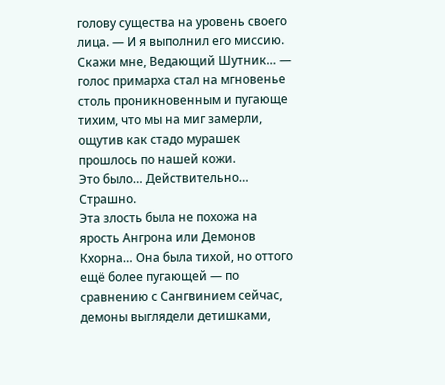голову существа на уровень своего лица. — И я выполнил его миссию. Скажи мне, Ведающий Шутник… — голос примарха стал на мгновенье столь проникновенным и пугающе тихим, что мы на миг замерли, ощутив как стадо мурашек прошлось по нашей кожи.
Это было… Действительно… Страшно.
Эта злость была не похожа на ярость Ангрона или Демонов Кхорна… Она была тихой, но оттого ещё более пугающей — по сравнению с Сангвинием сейчас, демоны выглядели детишками,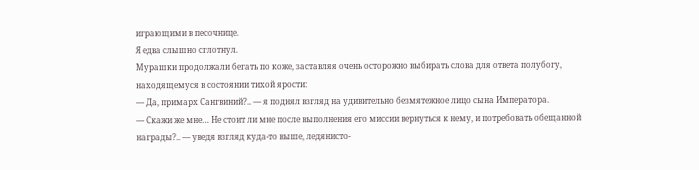играющими в песочнице.
Я едва слышно сглотнул.
Мурашки продолжали бегать по коже, заставляя очень осторожно выбирать слова для ответа полубогу, находящемуся в состоянии тихой ярости:
— Да, примарх Сангвиний?.. — я поднял взгляд на удивительно безмятежное лицо сына Императора.
— Скажи же мне… Не стоит ли мне после выполнения его миссии вернуться к нему, и потребовать обещанной награды?.. — уведя взгляд куда-то выше, ледянисто-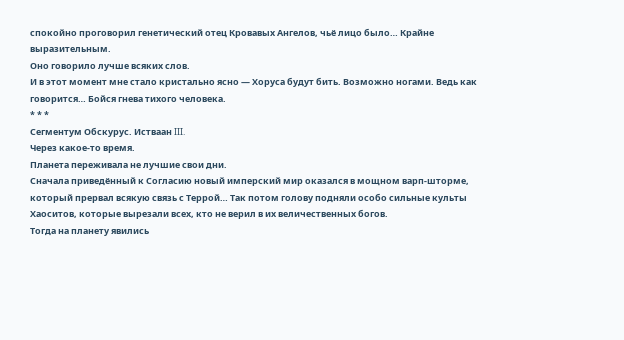спокойно проговорил генетический отец Кровавых Ангелов, чьё лицо было… Крайне выразительным.
Оно говорило лучше всяких слов.
И в этот момент мне стало кристально ясно — Хоруса будут бить. Возможно ногами. Ведь как говорится… Бойся гнева тихого человека.
* * *
Сегментум Обскурус. Истваан III.
Через какое-то время.
Планета переживала не лучшие свои дни.
Сначала приведённый к Согласию новый имперский мир оказался в мощном варп-шторме, который прервал всякую связь с Террой… Так потом голову подняли особо сильные культы Хаоситов, которые вырезали всех, кто не верил в их величественных богов.
Тогда на планету явились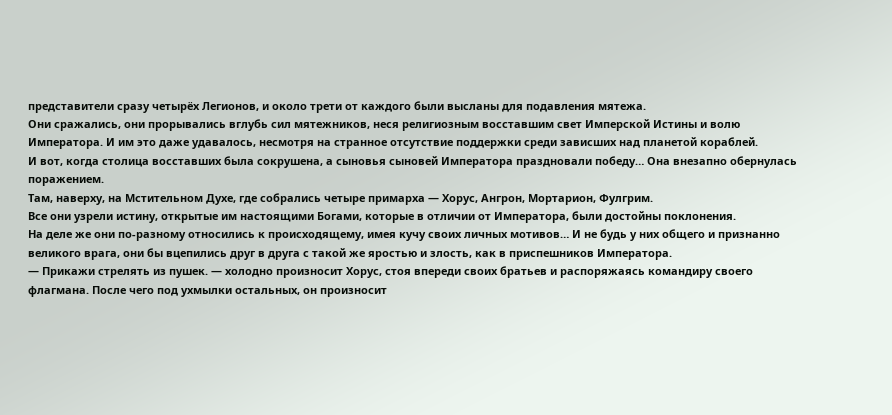представители сразу четырёх Легионов, и около трети от каждого были высланы для подавления мятежа.
Они сражались, они прорывались вглубь сил мятежников, неся религиозным восставшим свет Имперской Истины и волю Императора. И им это даже удавалось, несмотря на странное отсутствие поддержки среди зависших над планетой кораблей.
И вот, когда столица восставших была сокрушена, а сыновья сыновей Императора праздновали победу… Она внезапно обернулась поражением.
Там, наверху, на Мстительном Духе, где собрались четыре примарха — Хорус, Ангрон, Мортарион, Фулгрим.
Все они узрели истину, открытые им настоящими Богами, которые в отличии от Императора, были достойны поклонения.
На деле же они по-разному относились к происходящему, имея кучу своих личных мотивов… И не будь у них общего и признанно великого врага, они бы вцепились друг в друга с такой же яростью и злость, как в приспешников Императора.
— Прикажи стрелять из пушек. — холодно произносит Хорус, стоя впереди своих братьев и распоряжаясь командиру своего флагмана. После чего под ухмылки остальных, он произносит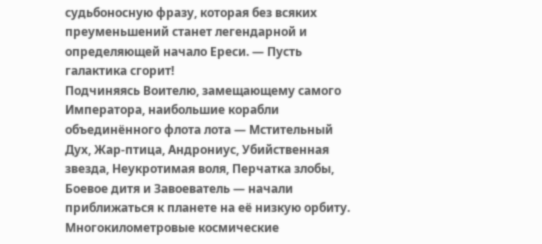судьбоносную фразу, которая без всяких преуменьшений станет легендарной и определяющей начало Ереси. — Пусть галактика сгорит!
Подчиняясь Воителю, замещающему самого Императора, наибольшие корабли объединённого флота лота — Мстительный Дух, Жар-птица, Андрониус, Убийственная звезда, Неукротимая воля, Перчатка злобы, Боевое дитя и Завоеватель — начали приближаться к планете на её низкую орбиту.
Многокилометровые космические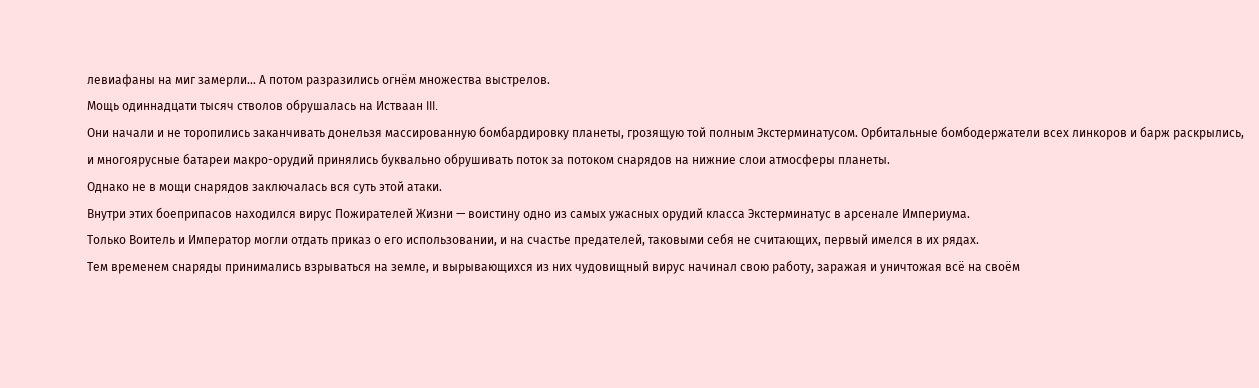левиафаны на миг замерли… А потом разразились огнём множества выстрелов.
Мощь одиннадцати тысяч стволов обрушалась на Истваан III.
Они начали и не торопились заканчивать донельзя массированную бомбардировку планеты, грозящую той полным Экстерминатусом. Орбитальные бомбодержатели всех линкоров и барж раскрылись, и многоярусные батареи макро-орудий принялись буквально обрушивать поток за потоком снарядов на нижние слои атмосферы планеты.
Однако не в мощи снарядов заключалась вся суть этой атаки.
Внутри этих боеприпасов находился вирус Пожирателей Жизни — воистину одно из самых ужасных орудий класса Экстерминатус в арсенале Империума.
Только Воитель и Император могли отдать приказ о его использовании, и на счастье предателей, таковыми себя не считающих, первый имелся в их рядах.
Тем временем снаряды принимались взрываться на земле, и вырывающихся из них чудовищный вирус начинал свою работу, заражая и уничтожая всё на своём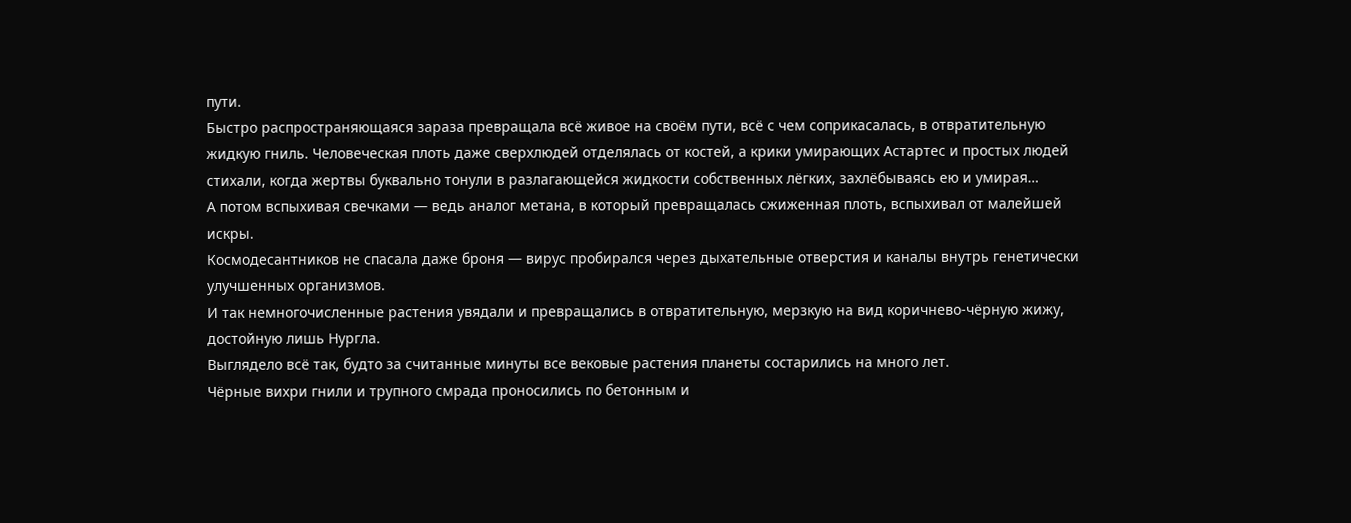пути.
Быстро распространяющаяся зараза превращала всё живое на своём пути, всё с чем соприкасалась, в отвратительную жидкую гниль. Человеческая плоть даже сверхлюдей отделялась от костей, а крики умирающих Астартес и простых людей стихали, когда жертвы буквально тонули в разлагающейся жидкости собственных лёгких, захлёбываясь ею и умирая…
А потом вспыхивая свечками — ведь аналог метана, в который превращалась сжиженная плоть, вспыхивал от малейшей искры.
Космодесантников не спасала даже броня — вирус пробирался через дыхательные отверстия и каналы внутрь генетически улучшенных организмов.
И так немногочисленные растения увядали и превращались в отвратительную, мерзкую на вид коричнево-чёрную жижу, достойную лишь Нургла.
Выглядело всё так, будто за считанные минуты все вековые растения планеты состарились на много лет.
Чёрные вихри гнили и трупного смрада проносились по бетонным и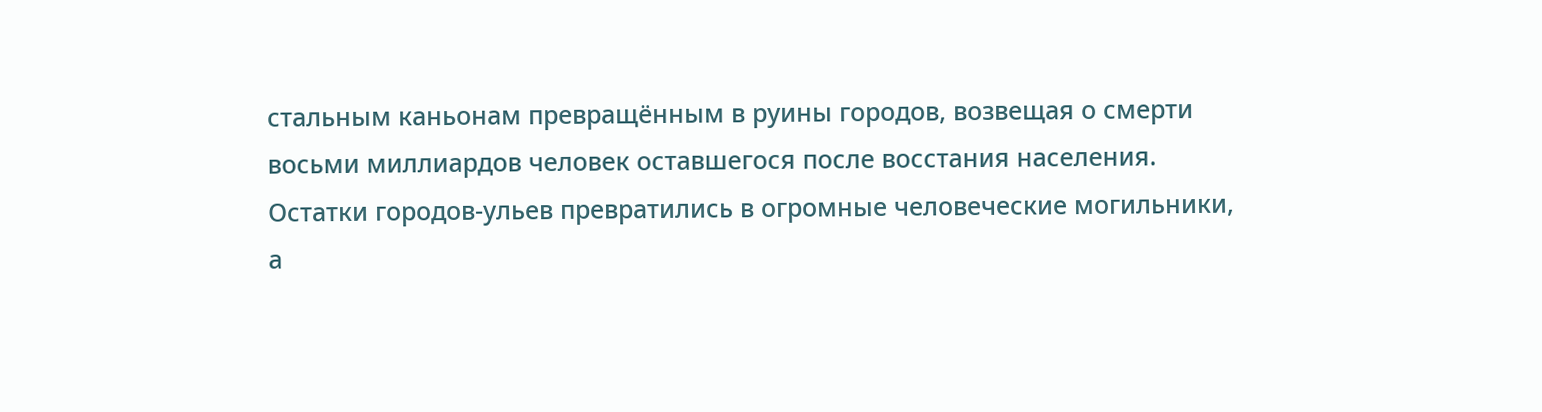стальным каньонам превращённым в руины городов, возвещая о смерти восьми миллиардов человек оставшегося после восстания населения.
Остатки городов-ульев превратились в огромные человеческие могильники, а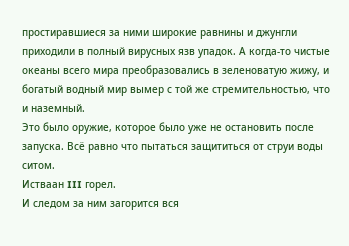простиравшиеся за ними широкие равнины и джунгли приходили в полный вирусных язв упадок. А когда-то чистые океаны всего мира преобразовались в зеленоватую жижу, и богатый водный мир вымер с той же стремительностью, что и наземный.
Это было оружие, которое было уже не остановить после запуска. Всё равно что пытаться защититься от струи воды ситом.
Истваан III горел.
И следом за ним загорится вся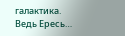галактика.
Ведь Ересь…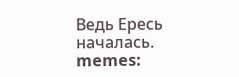Ведь Ересь началась.
memes: